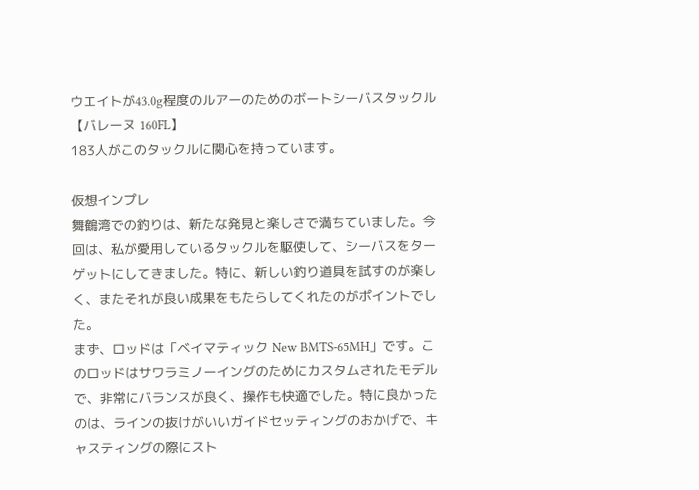ウエイトが43.0g程度のルアーのためのボートシーバスタックル【バレーヌ 160FL】
183人がこのタックルに関心を持っています。

仮想インプレ
舞鶴湾での釣りは、新たな発見と楽しさで満ちていました。今回は、私が愛用しているタックルを駆使して、シーバスをターゲットにしてきました。特に、新しい釣り道具を試すのが楽しく、またそれが良い成果をもたらしてくれたのがポイントでした。
まず、ロッドは「ベイマティック New BMTS-65MH」です。このロッドはサワラミノーイングのためにカスタムされたモデルで、非常にバランスが良く、操作も快適でした。特に良かったのは、ラインの抜けがいいガイドセッティングのおかげで、キャスティングの際にスト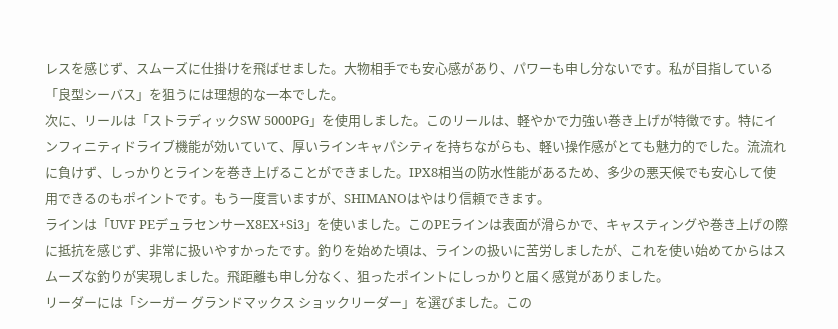レスを感じず、スムーズに仕掛けを飛ばせました。大物相手でも安心感があり、パワーも申し分ないです。私が目指している「良型シーバス」を狙うには理想的な一本でした。
次に、リールは「ストラディックSW 5000PG」を使用しました。このリールは、軽やかで力強い巻き上げが特徴です。特にインフィニティドライブ機能が効いていて、厚いラインキャパシティを持ちながらも、軽い操作感がとても魅力的でした。流流れに負けず、しっかりとラインを巻き上げることができました。IPX8相当の防水性能があるため、多少の悪天候でも安心して使用できるのもポイントです。もう一度言いますが、SHIMANOはやはり信頼できます。
ラインは「UVF PEデュラセンサーX8EX+Si3」を使いました。このPEラインは表面が滑らかで、キャスティングや巻き上げの際に抵抗を感じず、非常に扱いやすかったです。釣りを始めた頃は、ラインの扱いに苦労しましたが、これを使い始めてからはスムーズな釣りが実現しました。飛距離も申し分なく、狙ったポイントにしっかりと届く感覚がありました。
リーダーには「シーガー グランドマックス ショックリーダー」を選びました。この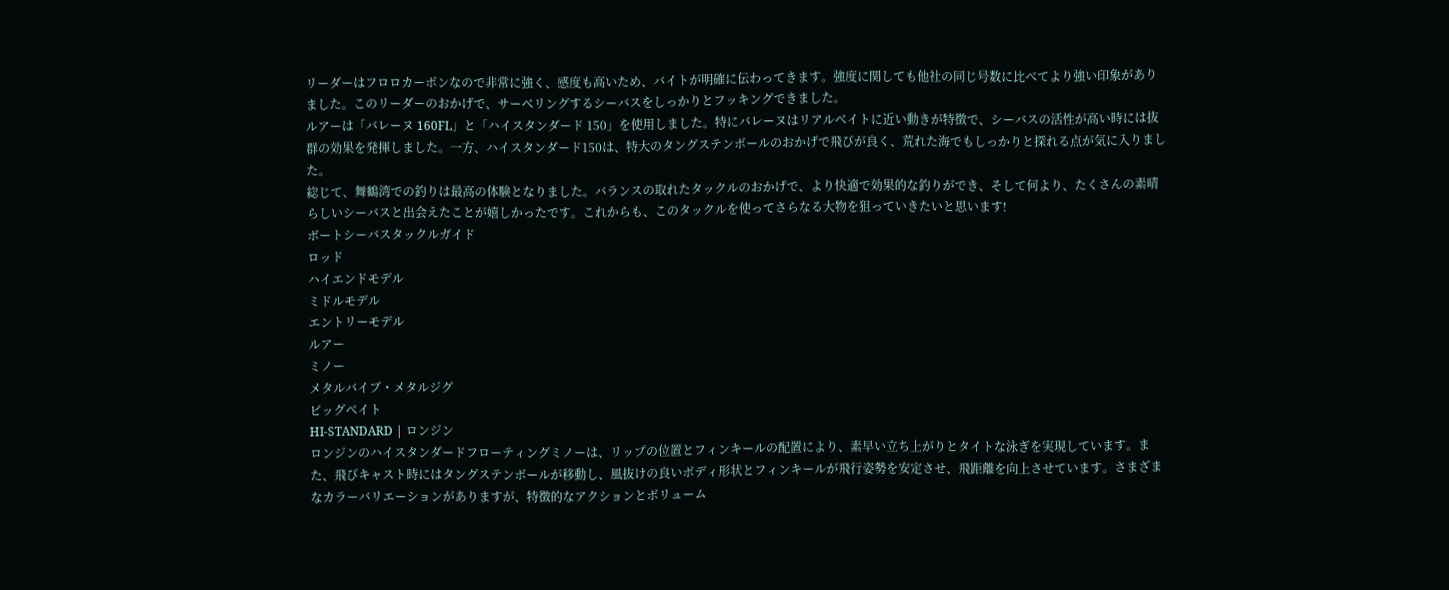リーダーはフロロカーボンなので非常に強く、感度も高いため、バイトが明確に伝わってきます。強度に関しても他社の同じ号数に比べてより強い印象がありました。このリーダーのおかげで、サーベリングするシーバスをしっかりとフッキングできました。
ルアーは「バレーヌ 160FL」と「ハイスタンダード 150」を使用しました。特にバレーヌはリアルベイトに近い動きが特徴で、シーバスの活性が高い時には抜群の効果を発揮しました。一方、ハイスタンダード150は、特大のタングステンボールのおかげで飛びが良く、荒れた海でもしっかりと探れる点が気に入りました。
総じて、舞鶴湾での釣りは最高の体験となりました。バランスの取れたタックルのおかげで、より快適で効果的な釣りができ、そして何より、たくさんの素晴らしいシーバスと出会えたことが嬉しかったです。これからも、このタックルを使ってさらなる大物を狙っていきたいと思います!
ボートシーバスタックルガイド
ロッド
ハイエンドモデル
ミドルモデル
エントリーモデル
ルアー
ミノー
メタルバイブ・メタルジグ
ビッグベイト
HI-STANDARD | ロンジン
ロンジンのハイスタンダードフローティングミノーは、リップの位置とフィンキールの配置により、素早い立ち上がりとタイトな泳ぎを実現しています。また、飛びキャスト時にはタングステンボールが移動し、風抜けの良いボディ形状とフィンキールが飛行姿勢を安定させ、飛距離を向上させています。さまざまなカラーバリエーションがありますが、特徴的なアクションとボリューム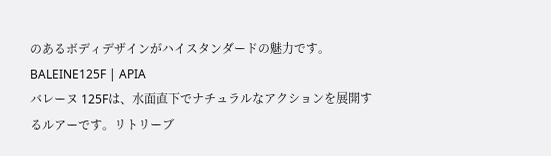のあるボディデザインがハイスタンダードの魅力です。BALEINE125F | APIA
バレーヌ 125Fは、水面直下でナチュラルなアクションを展開するルアーです。リトリーブ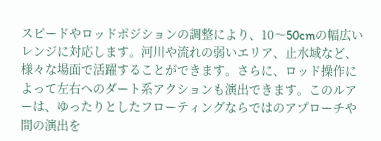スピードやロッドポジションの調整により、10〜50cmの幅広いレンジに対応します。河川や流れの弱いエリア、止水域など、様々な場面で活躍することができます。さらに、ロッド操作によって左右へのダート系アクションも演出できます。このルアーは、ゆったりとしたフローティングならではのアプローチや間の演出を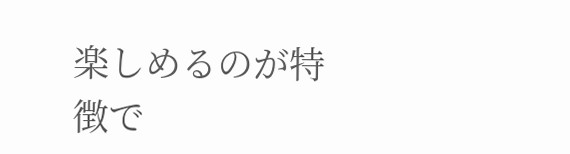楽しめるのが特徴で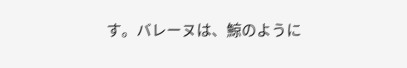す。バレーヌは、鯨のように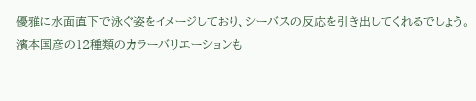優雅に水面直下で泳ぐ姿をイメージしており、シーバスの反応を引き出してくれるでしょう。濱本国彦の12種類のカラーバリエーションも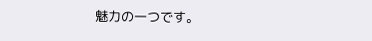魅力の一つです。